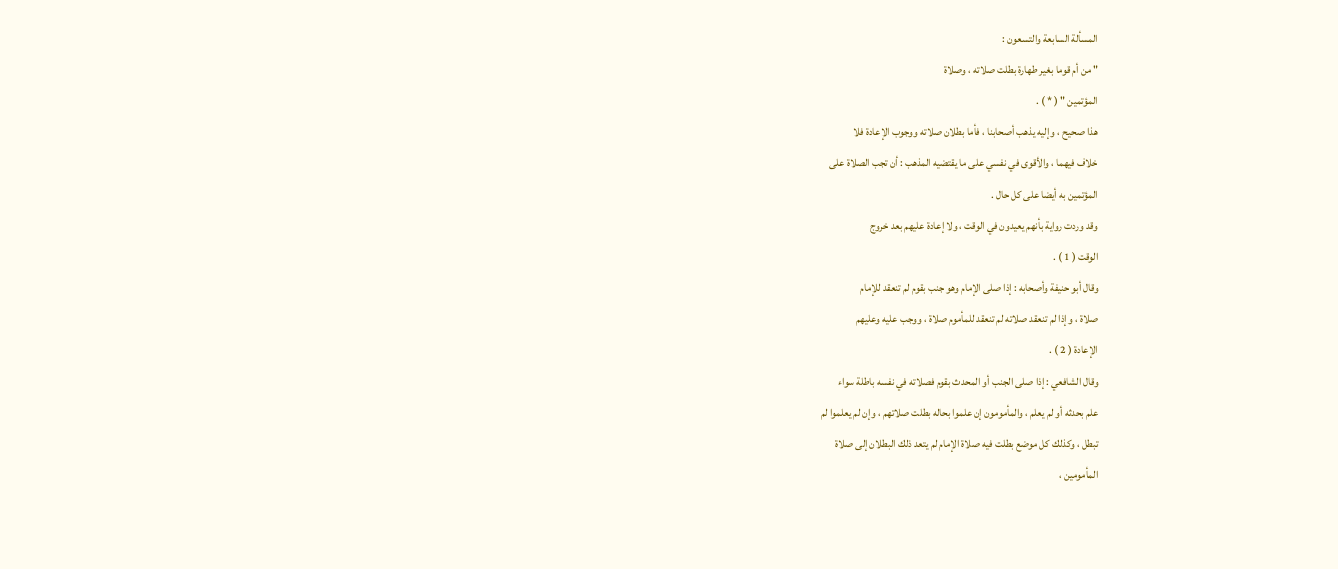المسألة السابعة والتسعون :
" من أم قوما بغير طهارة بطلت صلاته ، وصلاة
المؤتمين " ( * ) .
هذا صحيح ، وإليه يذهب أصحابنا ، فأما بطلان صلاته ووجوب الإعادة فلا
خلاف فيهما ، والأقوى في نفسي على ما يقتضيه المذهب : أن تجب الصلاة على
المؤتمين به أيضا على كل حال .
وقد وردت رواية بأنهم يعيدون في الوقت ، ولا إعادة عليهم بعد خروج
الوقت ( 1 ) .
وقال أبو حنيفة وأصحابه : إذا صلى الإمام وهو جنب بقوم لم تنعقد للإمام
صلاة ، وإذا لم تنعقد صلاته لم تنعقد للمأموم صلاة ، ووجب عليه وعليهم
الإعادة ( 2 ) .
وقال الشافعي : إذا صلى الجنب أو المحدث بقوم فصلاته في نفسه باطلة سواء
علم بحدثه أو لم يعلم ، والمأمومون إن علموا بحاله بطلت صلاتهم ، وإن لم يعلموا لم
تبطل ، وكذلك كل موضع بطلت فيه صلاة الإمام لم يتعد ذلك البطلان إلى صلاة
المأمومين ،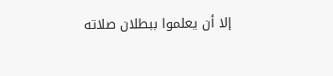إلا أن يعلموا ببطلان صلاته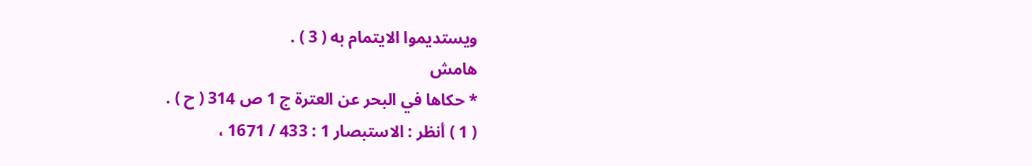ويستديموا الايتمام به ( 3 ) .
هامش
* حكاها في البحر عن العترة ج 1 ص 314 ( ح ) .
( 1 ) أنظر : الاستبصار 1 : 433 / 1671 ،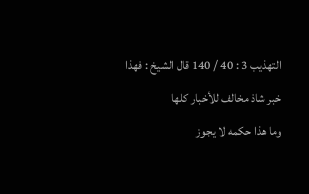التهذيب 3 : 40 / 140 قال الشيخ : فهذا خبر شاذ مخالف للأخبار كلها
وما هذا حكمه لا يجوز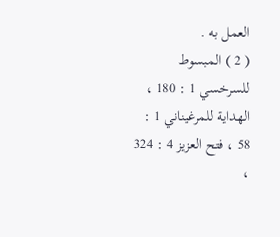العمل به .
( 2 ) المبسوط للسرخسي 1 : 180 ، الهداية للمرغيناني 1 : 58 ، فتح العزيز 4 : 324 ،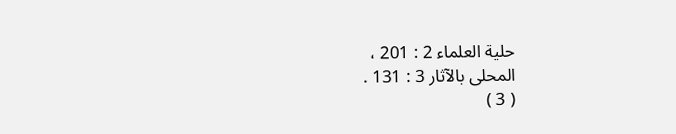حلية العلماء 2 : 201 ،
المحلى بالآثار 3 : 131 .
( 3 )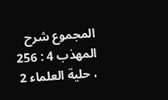المجموع شرح المهذب 4 : 256 ، حلية العلماء 2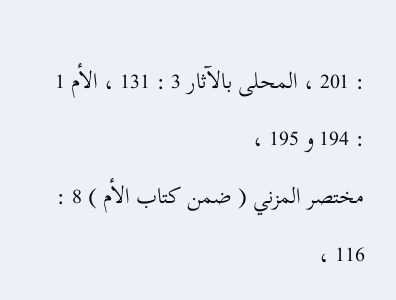: 201 ، المحلى بالآثار 3 : 131 ، الأم 1 : 194 و 195 ،
مختصر المزني ( ضمن كتاب الأم ) 8 : 116 ،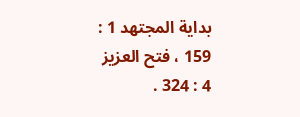بداية المجتهد 1 : 159 ، فتح العزيز 4 : 324 .